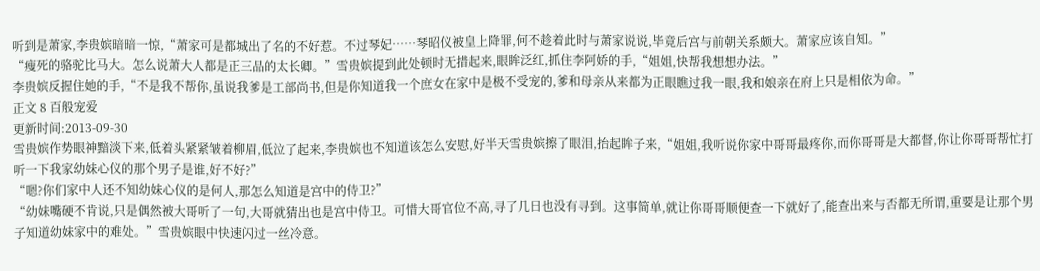听到是萧家,李贵嫔暗暗一惊,“萧家可是都城出了名的不好惹。不过琴妃……琴昭仪被皇上降罪,何不趁着此时与萧家说说,毕竟后宫与前朝关系颇大。萧家应该自知。”
“瘦死的骆驼比马大。怎么说萧大人都是正三品的太长卿。”雪贵嫔提到此处顿时无措起来,眼眸泛红,抓住李阿娇的手,“姐姐,快帮我想想办法。”
李贵嫔反握住她的手,“不是我不帮你,虽说我爹是工部尚书,但是你知道我一个庶女在家中是极不受宠的,爹和母亲从来都为正眼瞧过我一眼,我和娘亲在府上只是相依为命。”
正文 8 百般宠爱
更新时间:2013-09-30
雪贵嫔作势眼神黯淡下来,低着头紧紧皱着柳眉,低泣了起来,李贵嫔也不知道该怎么安慰,好半天雪贵嫔擦了眼泪,抬起眸子来,“姐姐,我听说你家中哥哥最疼你,而你哥哥是大都督,你让你哥哥帮忙打听一下我家幼妹心仪的那个男子是谁,好不好?”
“嗯?你们家中人还不知幼妹心仪的是何人,那怎么知道是宫中的侍卫?”
“幼妹嘴硬不肯说,只是偶然被大哥听了一句,大哥就猜出也是宫中侍卫。可惜大哥官位不高,寻了几日也没有寻到。这事简单,就让你哥哥顺便查一下就好了,能查出来与否都无所谓,重要是让那个男子知道幼妹家中的难处。”雪贵嫔眼中快速闪过一丝冷意。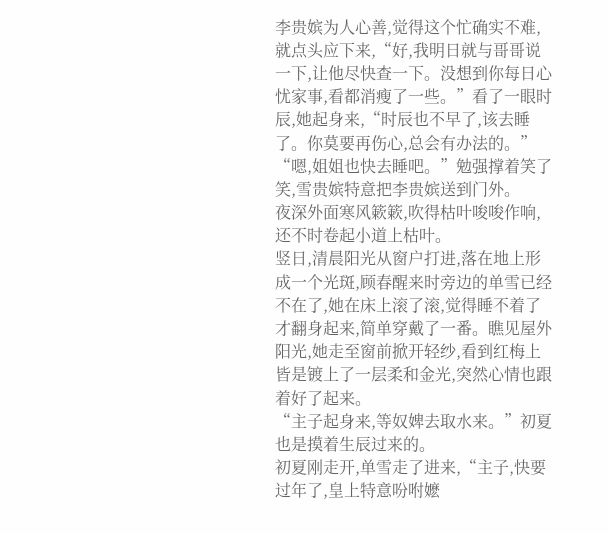李贵嫔为人心善,觉得这个忙确实不难,就点头应下来,“好,我明日就与哥哥说一下,让他尽快查一下。没想到你每日心忧家事,看都消瘦了一些。”看了一眼时辰,她起身来,“时辰也不早了,该去睡了。你莫要再伤心,总会有办法的。”
“嗯,姐姐也快去睡吧。”勉强撑着笑了笑,雪贵嫔特意把李贵嫔送到门外。
夜深外面寒风簌簌,吹得枯叶唆唆作响,还不时卷起小道上枯叶。
竖日,清晨阳光从窗户打进,落在地上形成一个光斑,顾春醒来时旁边的单雪已经不在了,她在床上滚了滚,觉得睡不着了才翻身起来,简单穿戴了一番。瞧见屋外阳光,她走至窗前掀开轻纱,看到红梅上皆是镀上了一层柔和金光,突然心情也跟着好了起来。
“主子起身来,等奴婢去取水来。”初夏也是摸着生辰过来的。
初夏刚走开,单雪走了进来,“主子,快要过年了,皇上特意吩咐嬷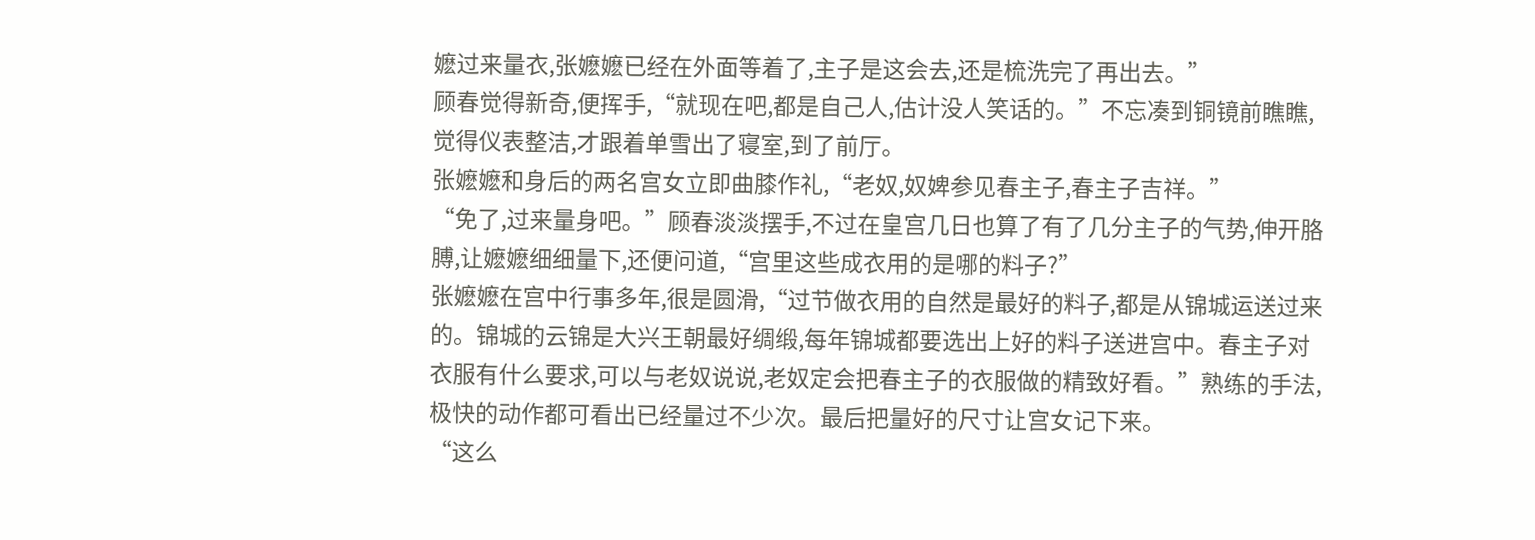嬷过来量衣,张嬷嬷已经在外面等着了,主子是这会去,还是梳洗完了再出去。”
顾春觉得新奇,便挥手,“就现在吧,都是自己人,估计没人笑话的。”不忘凑到铜镜前瞧瞧,觉得仪表整洁,才跟着单雪出了寝室,到了前厅。
张嬷嬷和身后的两名宫女立即曲膝作礼,“老奴,奴婢参见春主子,春主子吉祥。”
“免了,过来量身吧。”顾春淡淡摆手,不过在皇宫几日也算了有了几分主子的气势,伸开胳膊,让嬷嬷细细量下,还便问道,“宫里这些成衣用的是哪的料子?”
张嬷嬷在宫中行事多年,很是圆滑,“过节做衣用的自然是最好的料子,都是从锦城运送过来的。锦城的云锦是大兴王朝最好绸缎,每年锦城都要选出上好的料子送进宫中。春主子对衣服有什么要求,可以与老奴说说,老奴定会把春主子的衣服做的精致好看。”熟练的手法,极快的动作都可看出已经量过不少次。最后把量好的尺寸让宫女记下来。
“这么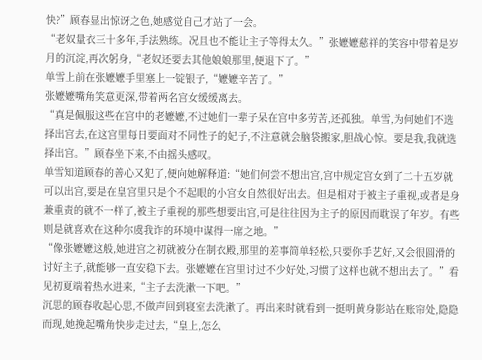快?”顾春显出惊讶之色,她感觉自己才站了一会。
“老奴量衣三十多年,手法熟练。况且也不能让主子等得太久。”张嬷嬷慈祥的笑容中带着是岁月的沉淀,再次躬身,“老奴还要去其他娘娘那里,便退下了。”
单雪上前在张嬷嬷手里塞上一锭银子,“嬷嬷辛苦了。”
张嬷嬷嘴角笑意更深,带着两名宫女缓缓离去。
“真是佩服这些在宫中的老嬷嬷,不过她们一辈子呆在宫中多劳苦,还孤独。单雪,为何她们不选择出宫去,在这宫里每日要面对不同性子的妃子,不注意就会脑袋搬家,胆战心惊。要是我,我就选择出宫。”顾春坐下来,不由摇头感叹。
单雪知道顾春的善心又犯了,便向她解释道:“她们何尝不想出宫,宫中规定宫女到了二十五岁就可以出宫,要是在皇宫里只是个不起眼的小宫女自然很好出去。但是相对于被主子重视,或者是身兼重责的就不一样了,被主子重视的那些想要出宫,可是往往因为主子的原因而耽误了年岁。有些则是就喜欢在这种尔虞我诈的环境中谋得一席之地。”
“像张嬷嬷这般,她进宫之初就被分在制衣殿,那里的差事简单轻松,只要你手艺好,又会很圆滑的讨好主子,就能够一直安稳下去。张嬷嬷在宫里讨过不少好处,习惯了这样也就不想出去了。”看见初夏端着热水进来,“主子去洗漱一下吧。”
沉思的顾春收起心思,不做声回到寝室去洗漱了。再出来时就看到一挺明黄身影站在账帘处,隐隐而现,她挽起嘴角快步走过去,“皇上,怎么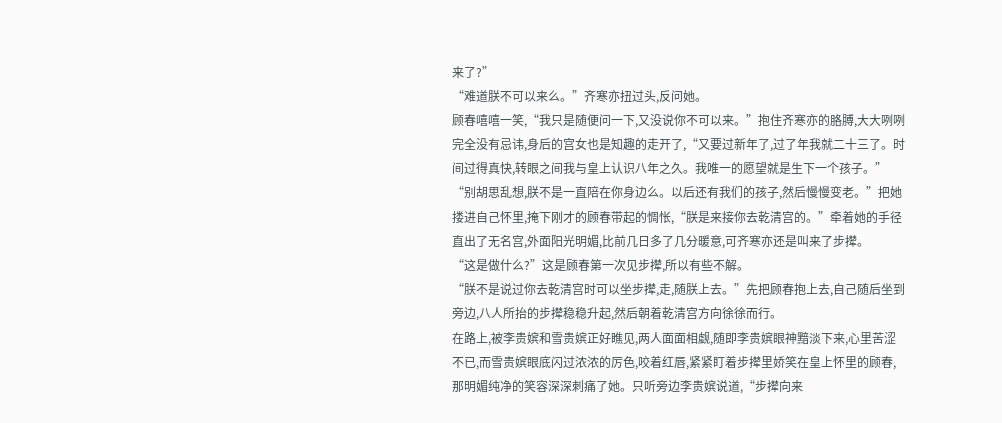来了?”
“难道朕不可以来么。”齐寒亦扭过头,反问她。
顾春嘻嘻一笑,“我只是随便问一下,又没说你不可以来。”抱住齐寒亦的胳膊,大大咧咧完全没有忌讳,身后的宫女也是知趣的走开了,“又要过新年了,过了年我就二十三了。时间过得真快,转眼之间我与皇上认识八年之久。我唯一的愿望就是生下一个孩子。”
“别胡思乱想,朕不是一直陪在你身边么。以后还有我们的孩子,然后慢慢变老。”把她搂进自己怀里,掩下刚才的顾春带起的惆怅,“朕是来接你去乾清宫的。”牵着她的手径直出了无名宫,外面阳光明媚,比前几日多了几分暖意,可齐寒亦还是叫来了步撵。
“这是做什么?”这是顾春第一次见步撵,所以有些不解。
“朕不是说过你去乾清宫时可以坐步撵,走,随朕上去。”先把顾春抱上去,自己随后坐到旁边,八人所抬的步撵稳稳升起,然后朝着乾清宫方向徐徐而行。
在路上,被李贵嫔和雪贵嫔正好瞧见,两人面面相觑,随即李贵嫔眼神黯淡下来,心里苦涩不已,而雪贵嫔眼底闪过浓浓的厉色,咬着红唇,紧紧盯着步撵里娇笑在皇上怀里的顾春,那明媚纯净的笑容深深刺痛了她。只听旁边李贵嫔说道,“步撵向来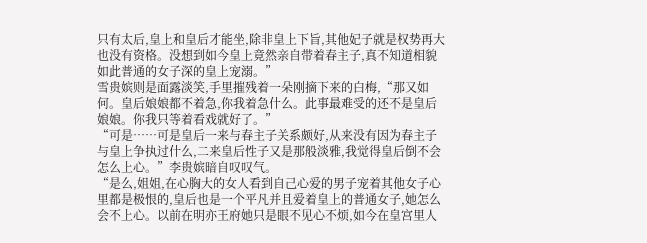只有太后,皇上和皇后才能坐,除非皇上下旨,其他妃子就是权势再大也没有资格。没想到如今皇上竟然亲自带着春主子,真不知道相貌如此普通的女子深的皇上宠溺。”
雪贵嫔则是面露淡笑,手里摧残着一朵刚摘下来的白梅,“那又如何。皇后娘娘都不着急,你我着急什么。此事最难受的还不是皇后娘娘。你我只等着看戏就好了。”
“可是……可是皇后一来与春主子关系颇好,从来没有因为春主子与皇上争执过什么,二来皇后性子又是那般淡雅,我觉得皇后倒不会怎么上心。”李贵嫔暗自叹叹气。
“是么,姐姐,在心胸大的女人看到自己心爱的男子宠着其他女子心里都是极恨的,皇后也是一个平凡并且爱着皇上的普通女子,她怎么会不上心。以前在明亦王府她只是眼不见心不烦,如今在皇宫里人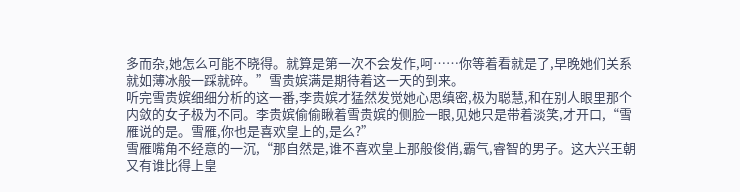多而杂,她怎么可能不晓得。就算是第一次不会发作,呵……你等着看就是了,早晚她们关系就如薄冰般一踩就碎。”雪贵嫔满是期待着这一天的到来。
听完雪贵嫔细细分析的这一番,李贵嫔才猛然发觉她心思缜密,极为聪慧,和在别人眼里那个内敛的女子极为不同。李贵嫔偷偷瞅着雪贵嫔的侧脸一眼,见她只是带着淡笑,才开口,“雪雁说的是。雪雁,你也是喜欢皇上的,是么?”
雪雁嘴角不经意的一沉,“那自然是,谁不喜欢皇上那般俊俏,霸气,睿智的男子。这大兴王朝又有谁比得上皇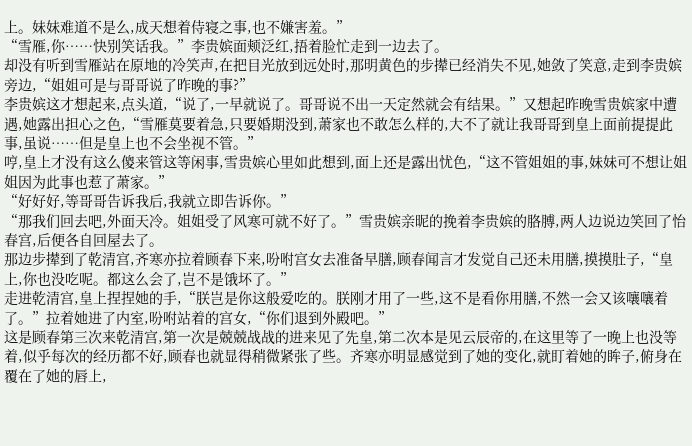上。妹妹难道不是么,成天想着侍寝之事,也不嫌害羞。”
“雪雁,你……快别笑话我。”李贵嫔面颊泛红,捂着脸忙走到一边去了。
却没有听到雪雁站在原地的冷笑声,在把目光放到远处时,那明黄色的步撵已经消失不见,她敛了笑意,走到李贵嫔旁边,“姐姐可是与哥哥说了昨晚的事?”
李贵嫔这才想起来,点头道,“说了,一早就说了。哥哥说不出一天定然就会有结果。”又想起昨晚雪贵嫔家中遭遇,她露出担心之色,“雪雁莫要着急,只要婚期没到,萧家也不敢怎么样的,大不了就让我哥哥到皇上面前提提此事,虽说……但是皇上也不会坐视不管。”
哼,皇上才没有这么傻来管这等闲事,雪贵嫔心里如此想到,面上还是露出忧色,“这不管姐姐的事,妹妹可不想让姐姐因为此事也惹了萧家。”
“好好好,等哥哥告诉我后,我就立即告诉你。”
“那我们回去吧,外面天冷。姐姐受了风寒可就不好了。”雪贵嫔亲昵的挽着李贵嫔的胳膊,两人边说边笑回了怡春宫,后便各自回屋去了。
那边步撵到了乾清宫,齐寒亦拉着顾春下来,吩咐宫女去准备早膳,顾春闻言才发觉自己还未用膳,摸摸肚子,“皇上,你也没吃呢。都这么会了,岂不是饿坏了。”
走进乾清宫,皇上捏捏她的手,“朕岂是你这般爱吃的。朕刚才用了一些,这不是看你用膳,不然一会又该嚷嚷着了。”拉着她进了内室,吩咐站着的宫女,“你们退到外殿吧。”
这是顾春第三次来乾清宫,第一次是兢兢战战的进来见了先皇,第二次本是见云辰帝的,在这里等了一晚上也没等着,似乎每次的经历都不好,顾春也就显得稍微紧张了些。齐寒亦明显感觉到了她的变化,就盯着她的眸子,俯身在覆在了她的唇上,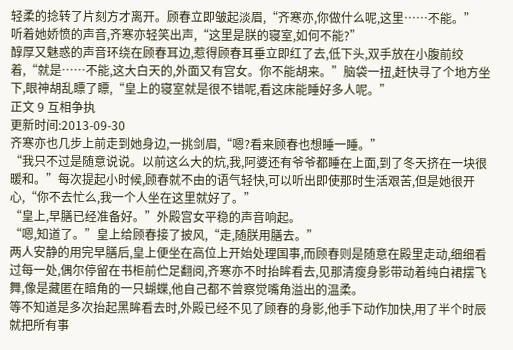轻柔的捻转了片刻方才离开。顾春立即皱起淡眉,“齐寒亦,你做什么呢,这里……不能。”
听着她娇愤的声音,齐寒亦轻笑出声,“这里是朕的寝室,如何不能?”
醇厚又魅惑的声音环绕在顾春耳边,惹得顾春耳垂立即红了去,低下头,双手放在小腹前绞着,“就是……不能,这大白天的,外面又有宫女。你不能胡来。”脑袋一扭,赶快寻了个地方坐下,眼神胡乱瞟了瞟,“皇上的寝室就是很不错呢,看这床能睡好多人呢。”
正文 9 互相争执
更新时间:2013-09-30
齐寒亦也几步上前走到她身边,一挑剑眉,“嗯?看来顾春也想睡一睡。”
“我只不过是随意说说。以前这么大的炕,我,阿婆还有爷爷都睡在上面,到了冬天挤在一块很暖和。”每次提起小时候,顾春就不由的语气轻快,可以听出即使那时生活艰苦,但是她很开心,“你不去忙么,我一个人坐在这里就好了。”
“皇上,早膳已经准备好。”外殿宫女平稳的声音响起。
“嗯,知道了。”皇上给顾春接了披风,“走,随朕用膳去。”
两人安静的用完早膳后,皇上便坐在高位上开始处理国事,而顾春则是随意在殿里走动,细细看过每一处,偶尔停留在书柜前伫足翻阅,齐寒亦不时抬眸看去,见那清瘦身影带动着纯白裙摆飞舞,像是藏匿在暗角的一只蝴蝶,他自己都不曾察觉嘴角溢出的温柔。
等不知道是多次抬起黑眸看去时,外殿已经不见了顾春的身影,他手下动作加快,用了半个时辰就把所有事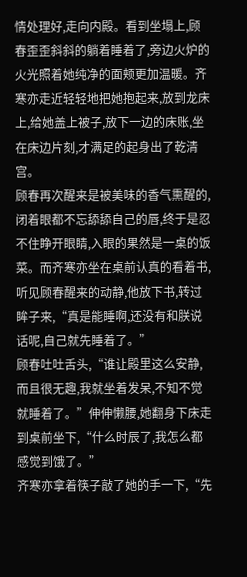情处理好,走向内殿。看到坐塌上,顾春歪歪斜斜的躺着睡着了,旁边火炉的火光照着她纯净的面颊更加温暖。齐寒亦走近轻轻地把她抱起来,放到龙床上,给她盖上被子,放下一边的床账,坐在床边片刻,才满足的起身出了乾清宫。
顾春再次醒来是被美味的香气熏醒的,闭着眼都不忘舔舔自己的唇,终于是忍不住睁开眼睛,入眼的果然是一桌的饭菜。而齐寒亦坐在桌前认真的看着书,听见顾春醒来的动静,他放下书,转过眸子来,“真是能睡啊,还没有和朕说话呢,自己就先睡着了。”
顾春吐吐舌头,“谁让殿里这么安静,而且很无趣,我就坐着发呆,不知不觉就睡着了。”伸伸懒腰,她翻身下床走到桌前坐下,“什么时辰了,我怎么都感觉到饿了。”
齐寒亦拿着筷子敲了她的手一下,“先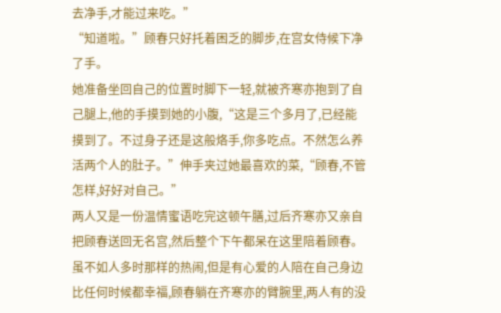去净手,才能过来吃。”
“知道啦。”顾春只好托着困乏的脚步,在宫女侍候下净了手。
她准备坐回自己的位置时脚下一轻,就被齐寒亦抱到了自己腿上,他的手摸到她的小腹,“这是三个多月了,已经能摸到了。不过身子还是这般烙手,你多吃点。不然怎么养活两个人的肚子。”伸手夹过她最喜欢的菜,“顾春,不管怎样,好好对自己。”
两人又是一份温情蜜语吃完这顿午膳,过后齐寒亦又亲自把顾春送回无名宫,然后整个下午都呆在这里陪着顾春。虽不如人多时那样的热闹,但是有心爱的人陪在自己身边比任何时候都幸福,顾春躺在齐寒亦的臂腕里,两人有的没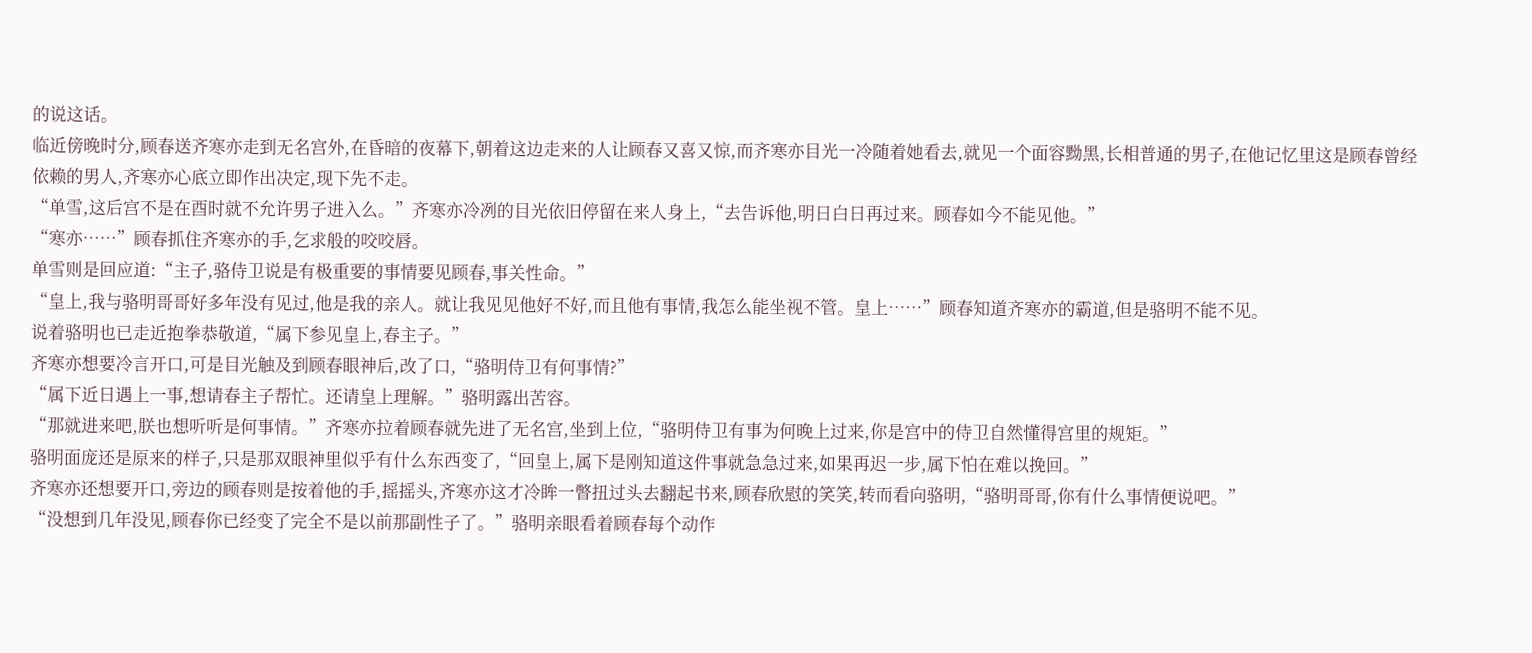的说这话。
临近傍晚时分,顾春送齐寒亦走到无名宫外,在昏暗的夜幕下,朝着这边走来的人让顾春又喜又惊,而齐寒亦目光一冷随着她看去,就见一个面容黝黑,长相普通的男子,在他记忆里这是顾春曾经依赖的男人,齐寒亦心底立即作出决定,现下先不走。
“单雪,这后宫不是在酉时就不允许男子进入么。”齐寒亦冷冽的目光依旧停留在来人身上,“去告诉他,明日白日再过来。顾春如今不能见他。”
“寒亦……”顾春抓住齐寒亦的手,乞求般的咬咬唇。
单雪则是回应道:“主子,骆侍卫说是有极重要的事情要见顾春,事关性命。”
“皇上,我与骆明哥哥好多年没有见过,他是我的亲人。就让我见见他好不好,而且他有事情,我怎么能坐视不管。皇上……”顾春知道齐寒亦的霸道,但是骆明不能不见。
说着骆明也已走近抱拳恭敬道,“属下参见皇上,春主子。”
齐寒亦想要冷言开口,可是目光触及到顾春眼神后,改了口,“骆明侍卫有何事情?”
“属下近日遇上一事,想请春主子帮忙。还请皇上理解。”骆明露出苦容。
“那就进来吧,朕也想听听是何事情。”齐寒亦拉着顾春就先进了无名宫,坐到上位,“骆明侍卫有事为何晚上过来,你是宫中的侍卫自然懂得宫里的规矩。”
骆明面庞还是原来的样子,只是那双眼神里似乎有什么东西变了,“回皇上,属下是刚知道这件事就急急过来,如果再迟一步,属下怕在难以挽回。”
齐寒亦还想要开口,旁边的顾春则是按着他的手,摇摇头,齐寒亦这才冷眸一瞥扭过头去翻起书来,顾春欣慰的笑笑,转而看向骆明,“骆明哥哥,你有什么事情便说吧。”
“没想到几年没见,顾春你已经变了完全不是以前那副性子了。”骆明亲眼看着顾春每个动作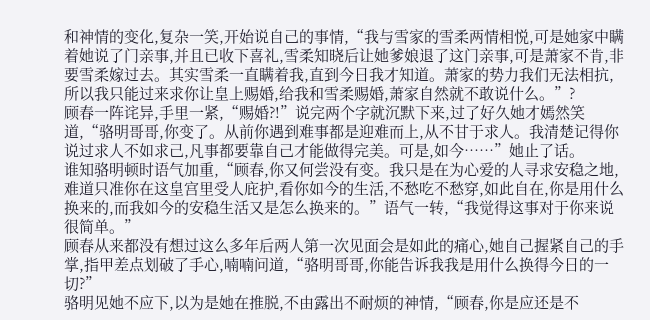和神情的变化,复杂一笑,开始说自己的事情,“我与雪家的雪柔两情相悦,可是她家中瞒着她说了门亲事,并且已收下喜礼,雪柔知晓后让她爹娘退了这门亲事,可是萧家不肯,非要雪柔嫁过去。其实雪柔一直瞒着我,直到今日我才知道。萧家的势力我们无法相抗,所以我只能过来求你让皇上赐婚,给我和雪柔赐婚,萧家自然就不敢说什么。”?
顾春一阵诧异,手里一紧,“赐婚?!”说完两个字就沉默下来,过了好久她才嫣然笑道,“骆明哥哥,你变了。从前你遇到难事都是迎难而上,从不甘于求人。我清楚记得你说过求人不如求己,凡事都要靠自己才能做得完美。可是,如今……”她止了话。
谁知骆明顿时语气加重,“顾春,你又何尝没有变。我只是在为心爱的人寻求安稳之地,难道只准你在这皇宫里受人庇护,看你如今的生活,不愁吃不愁穿,如此自在,你是用什么换来的,而我如今的安稳生活又是怎么换来的。”语气一转,“我觉得这事对于你来说很简单。”
顾春从来都没有想过这么多年后两人第一次见面会是如此的痛心,她自己握紧自己的手掌,指甲差点划破了手心,喃喃问道,“骆明哥哥,你能告诉我我是用什么换得今日的一切?”
骆明见她不应下,以为是她在推脱,不由露出不耐烦的神情,“顾春,你是应还是不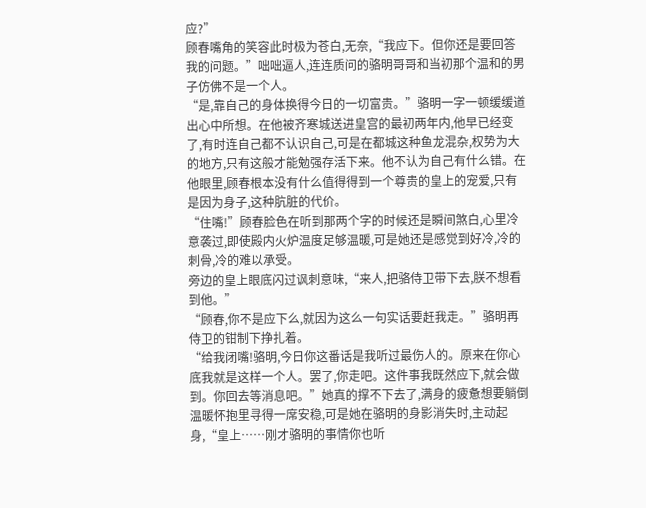应?”
顾春嘴角的笑容此时极为苍白,无奈,“我应下。但你还是要回答我的问题。”咄咄逼人,连连质问的骆明哥哥和当初那个温和的男子仿佛不是一个人。
“是,靠自己的身体换得今日的一切富贵。”骆明一字一顿缓缓道出心中所想。在他被齐寒城送进皇宫的最初两年内,他早已经变了,有时连自己都不认识自己,可是在都城这种鱼龙混杂,权势为大的地方,只有这般才能勉强存活下来。他不认为自己有什么错。在他眼里,顾春根本没有什么值得得到一个尊贵的皇上的宠爱,只有是因为身子,这种肮脏的代价。
“住嘴!”顾春脸色在听到那两个字的时候还是瞬间煞白,心里冷意袭过,即使殿内火炉温度足够温暖,可是她还是感觉到好冷,冷的刺骨,冷的难以承受。
旁边的皇上眼底闪过讽刺意味,“来人,把骆侍卫带下去,朕不想看到他。”
“顾春,你不是应下么,就因为这么一句实话要赶我走。”骆明再侍卫的钳制下挣扎着。
“给我闭嘴!骆明,今日你这番话是我听过最伤人的。原来在你心底我就是这样一个人。罢了,你走吧。这件事我既然应下,就会做到。你回去等消息吧。”她真的撑不下去了,满身的疲惫想要躺倒温暖怀抱里寻得一席安稳,可是她在骆明的身影消失时,主动起身,“皇上……刚才骆明的事情你也听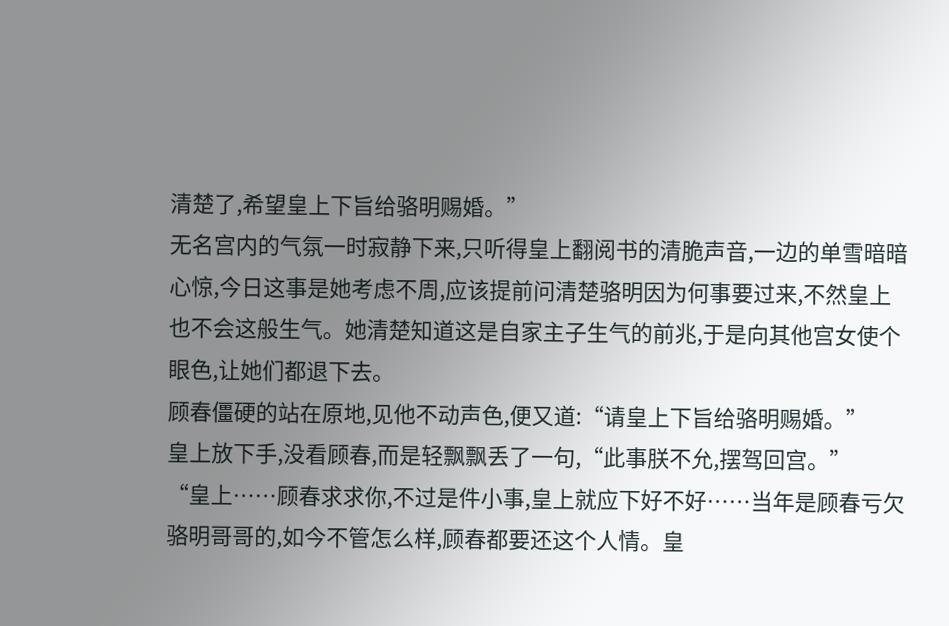清楚了,希望皇上下旨给骆明赐婚。”
无名宫内的气氛一时寂静下来,只听得皇上翻阅书的清脆声音,一边的单雪暗暗心惊,今日这事是她考虑不周,应该提前问清楚骆明因为何事要过来,不然皇上也不会这般生气。她清楚知道这是自家主子生气的前兆,于是向其他宫女使个眼色,让她们都退下去。
顾春僵硬的站在原地,见他不动声色,便又道:“请皇上下旨给骆明赐婚。”
皇上放下手,没看顾春,而是轻飘飘丢了一句,“此事朕不允,摆驾回宫。”
“皇上……顾春求求你,不过是件小事,皇上就应下好不好……当年是顾春亏欠骆明哥哥的,如今不管怎么样,顾春都要还这个人情。皇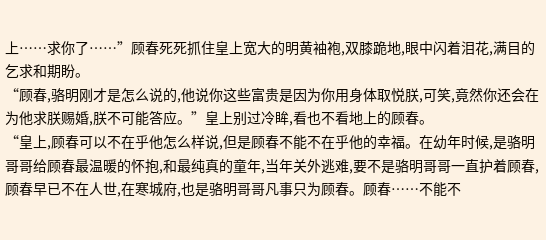上……求你了……”顾春死死抓住皇上宽大的明黄袖袍,双膝跪地,眼中闪着泪花,满目的乞求和期盼。
“顾春,骆明刚才是怎么说的,他说你这些富贵是因为你用身体取悦朕,可笑,竟然你还会在为他求朕赐婚,朕不可能答应。”皇上别过冷眸,看也不看地上的顾春。
“皇上,顾春可以不在乎他怎么样说,但是顾春不能不在乎他的幸福。在幼年时候,是骆明哥哥给顾春最温暖的怀抱,和最纯真的童年,当年关外逃难,要不是骆明哥哥一直护着顾春,顾春早已不在人世,在寒城府,也是骆明哥哥凡事只为顾春。顾春……不能不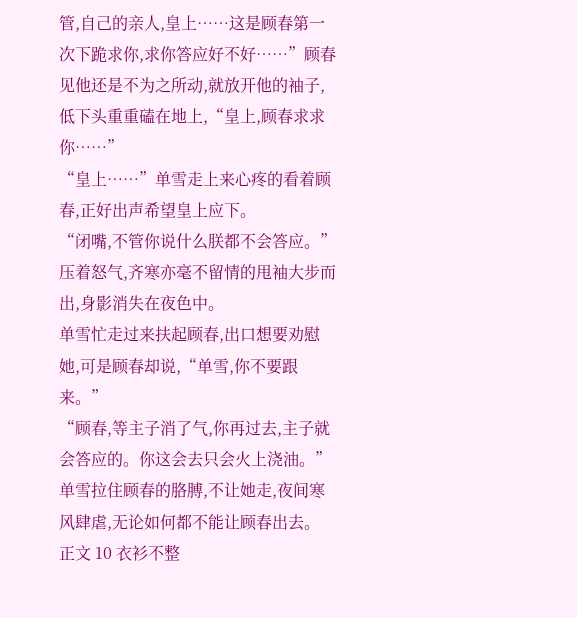管,自己的亲人,皇上……这是顾春第一次下跪求你,求你答应好不好……”顾春见他还是不为之所动,就放开他的袖子,低下头重重磕在地上,“皇上,顾春求求你……”
“皇上……”单雪走上来心疼的看着顾春,正好出声希望皇上应下。
“闭嘴,不管你说什么朕都不会答应。”压着怒气,齐寒亦毫不留情的甩袖大步而出,身影消失在夜色中。
单雪忙走过来扶起顾春,出口想要劝慰她,可是顾春却说,“单雪,你不要跟来。”
“顾春,等主子消了气,你再过去,主子就会答应的。你这会去只会火上浇油。”单雪拉住顾春的胳膊,不让她走,夜间寒风肆虐,无论如何都不能让顾春出去。
正文 10 衣衫不整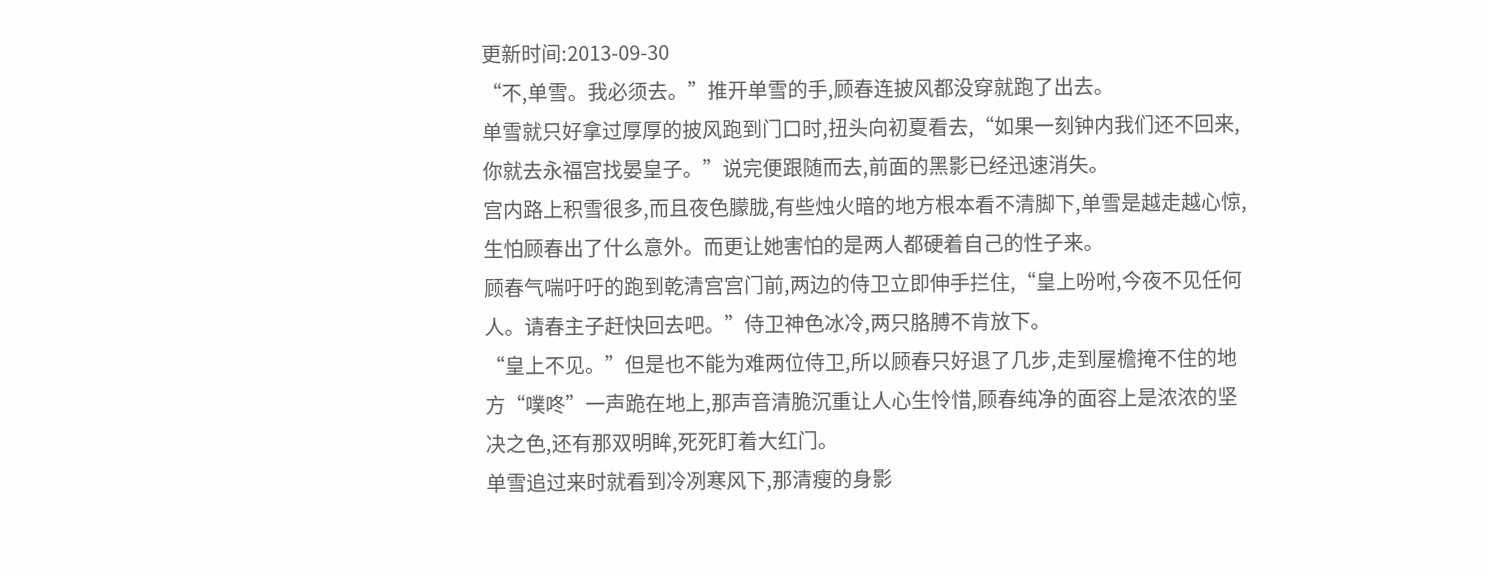更新时间:2013-09-30
“不,单雪。我必须去。”推开单雪的手,顾春连披风都没穿就跑了出去。
单雪就只好拿过厚厚的披风跑到门口时,扭头向初夏看去,“如果一刻钟内我们还不回来,你就去永福宫找晏皇子。”说完便跟随而去,前面的黑影已经迅速消失。
宫内路上积雪很多,而且夜色朦胧,有些烛火暗的地方根本看不清脚下,单雪是越走越心惊,生怕顾春出了什么意外。而更让她害怕的是两人都硬着自己的性子来。
顾春气喘吁吁的跑到乾清宫宫门前,两边的侍卫立即伸手拦住,“皇上吩咐,今夜不见任何人。请春主子赶快回去吧。”侍卫神色冰冷,两只胳膊不肯放下。
“皇上不见。”但是也不能为难两位侍卫,所以顾春只好退了几步,走到屋檐掩不住的地方“噗咚”一声跪在地上,那声音清脆沉重让人心生怜惜,顾春纯净的面容上是浓浓的坚决之色,还有那双明眸,死死盯着大红门。
单雪追过来时就看到冷冽寒风下,那清瘦的身影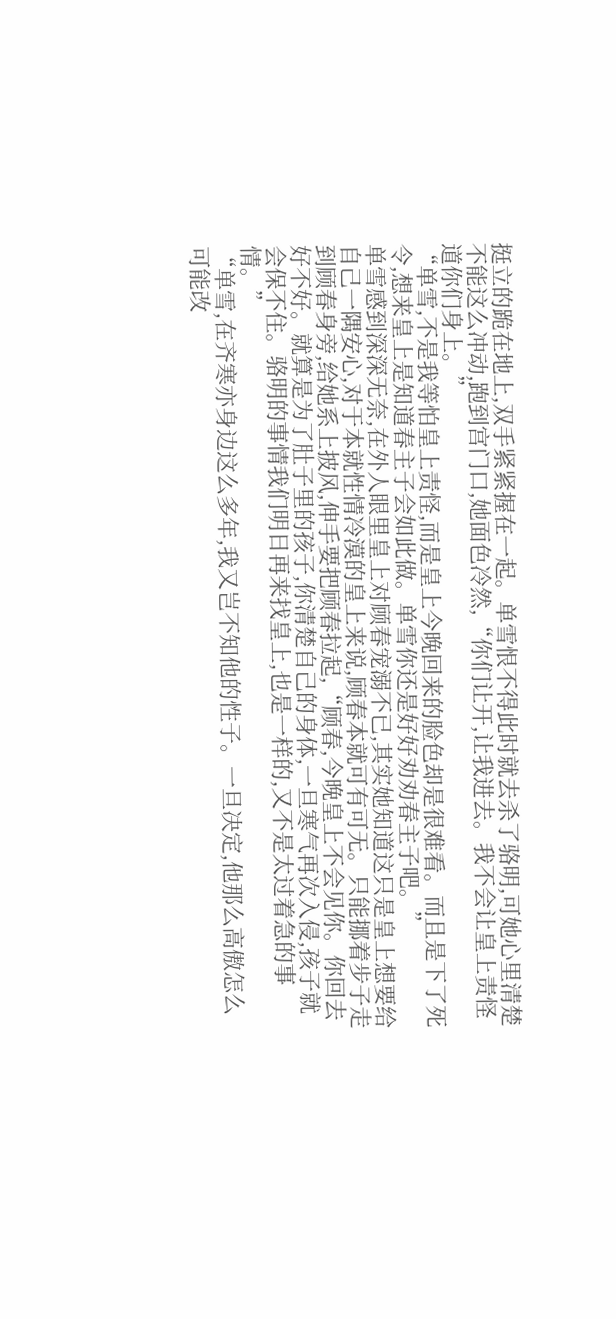挺立的跪在地上,双手紧紧握在一起。单雪恨不得此时就去杀了骆明,可她心里清楚不能这么冲动,跑到宫门口,她面色冷然,“你们让开,让我进去。我不会让皇上责怪道你们身上。”
“单雪,不是我等怕皇上责怪,而是皇上今晚回来的脸色却是很难看。而且是下了死令,想来皇上是知道春主子会如此做。单雪你还是好好劝劝春主子吧。”
单雪感到深深无奈,在外人眼里皇上对顾春宠溺不已,其实她知道这只是皇上想要给自己一隅安心,对于本就性情冷漠的皇上来说,顾春本就可有可无。只能挪着步子走到顾春身旁,给她系上披风,伸手要把顾春拉起,“顾春,今晚皇上不会见你。你回去好不好。就算是为了肚子里的孩子,你清楚自己的身体,一旦寒气再次入侵,孩子就会保不住。骆明的事情我们明日再来找皇上,也是一样的,又不是太过着急的事情。”
“单雪,在齐寒亦身边这么多年,我又岂不知他的性子。一旦决定,他那么高傲怎么可能改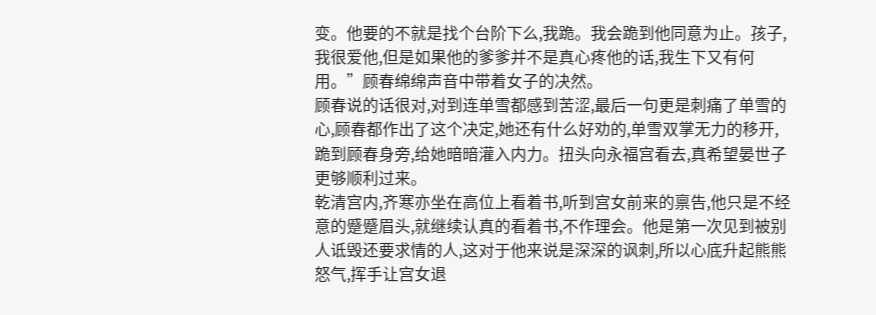变。他要的不就是找个台阶下么,我跪。我会跪到他同意为止。孩子,我很爱他,但是如果他的爹爹并不是真心疼他的话,我生下又有何用。”顾春绵绵声音中带着女子的决然。
顾春说的话很对,对到连单雪都感到苦涩,最后一句更是刺痛了单雪的心,顾春都作出了这个决定,她还有什么好劝的,单雪双掌无力的移开,跪到顾春身旁,给她暗暗灌入内力。扭头向永福宫看去,真希望晏世子更够顺利过来。
乾清宫内,齐寒亦坐在高位上看着书,听到宫女前来的禀告,他只是不经意的蹙蹙眉头,就继续认真的看着书,不作理会。他是第一次见到被别人诋毁还要求情的人,这对于他来说是深深的讽刺,所以心底升起熊熊怒气,挥手让宫女退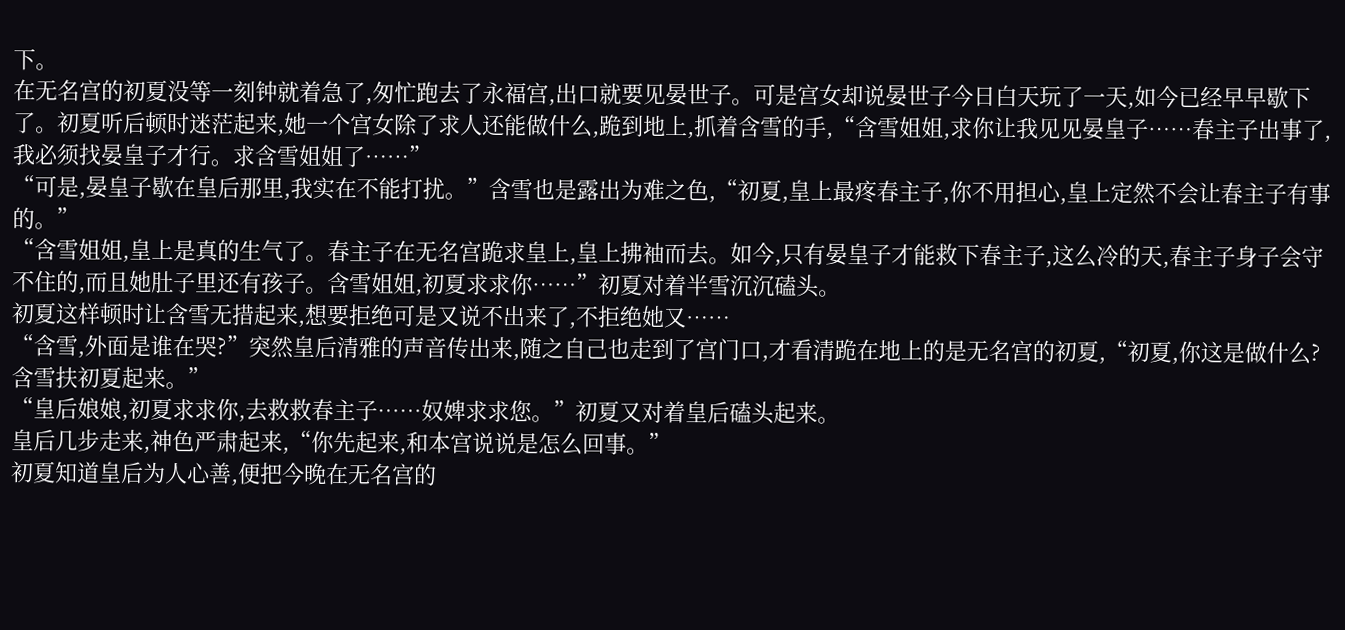下。
在无名宫的初夏没等一刻钟就着急了,匆忙跑去了永福宫,出口就要见晏世子。可是宫女却说晏世子今日白天玩了一天,如今已经早早歇下了。初夏听后顿时迷茫起来,她一个宫女除了求人还能做什么,跪到地上,抓着含雪的手,“含雪姐姐,求你让我见见晏皇子……春主子出事了,我必须找晏皇子才行。求含雪姐姐了……”
“可是,晏皇子歇在皇后那里,我实在不能打扰。”含雪也是露出为难之色,“初夏,皇上最疼春主子,你不用担心,皇上定然不会让春主子有事的。”
“含雪姐姐,皇上是真的生气了。春主子在无名宫跪求皇上,皇上拂袖而去。如今,只有晏皇子才能救下春主子,这么冷的天,春主子身子会守不住的,而且她肚子里还有孩子。含雪姐姐,初夏求求你……”初夏对着半雪沉沉磕头。
初夏这样顿时让含雪无措起来,想要拒绝可是又说不出来了,不拒绝她又……
“含雪,外面是谁在哭?”突然皇后清雅的声音传出来,随之自己也走到了宫门口,才看清跪在地上的是无名宫的初夏,“初夏,你这是做什么?含雪扶初夏起来。”
“皇后娘娘,初夏求求你,去救救春主子……奴婢求求您。”初夏又对着皇后磕头起来。
皇后几步走来,神色严肃起来,“你先起来,和本宫说说是怎么回事。”
初夏知道皇后为人心善,便把今晚在无名宫的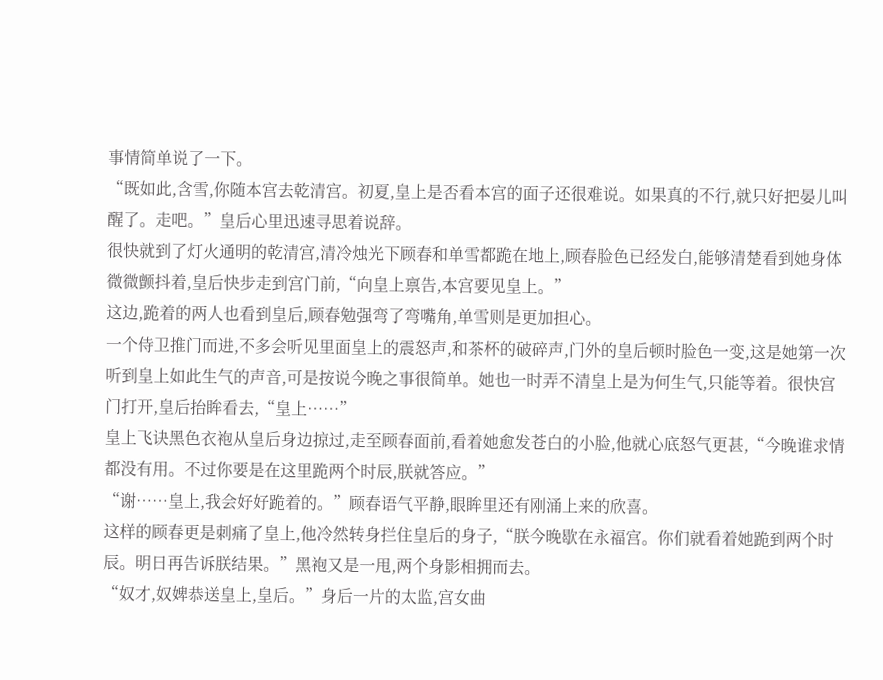事情简单说了一下。
“既如此,含雪,你随本宫去乾清宫。初夏,皇上是否看本宫的面子还很难说。如果真的不行,就只好把晏儿叫醒了。走吧。”皇后心里迅速寻思着说辞。
很快就到了灯火通明的乾清宫,清冷烛光下顾春和单雪都跪在地上,顾春脸色已经发白,能够清楚看到她身体微微颤抖着,皇后快步走到宫门前,“向皇上禀告,本宫要见皇上。”
这边,跪着的两人也看到皇后,顾春勉强弯了弯嘴角,单雪则是更加担心。
一个侍卫推门而进,不多会听见里面皇上的震怒声,和茶杯的破碎声,门外的皇后顿时脸色一变,这是她第一次听到皇上如此生气的声音,可是按说今晚之事很简单。她也一时弄不清皇上是为何生气,只能等着。很快宫门打开,皇后抬眸看去,“皇上……”
皇上飞诀黑色衣袍从皇后身边掠过,走至顾春面前,看着她愈发苍白的小脸,他就心底怒气更甚,“今晚谁求情都没有用。不过你要是在这里跪两个时辰,朕就答应。”
“谢……皇上,我会好好跪着的。”顾春语气平静,眼眸里还有刚涌上来的欣喜。
这样的顾春更是刺痛了皇上,他冷然转身拦住皇后的身子,“朕今晚歇在永福宫。你们就看着她跪到两个时辰。明日再告诉朕结果。”黑袍又是一甩,两个身影相拥而去。
“奴才,奴婢恭送皇上,皇后。”身后一片的太监,宫女曲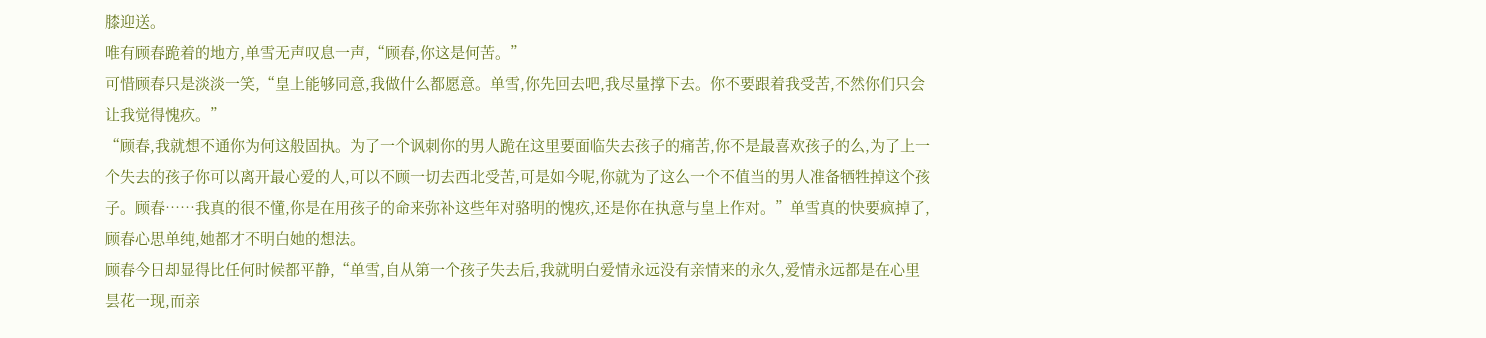膝迎送。
唯有顾春跪着的地方,单雪无声叹息一声,“顾春,你这是何苦。”
可惜顾春只是淡淡一笑,“皇上能够同意,我做什么都愿意。单雪,你先回去吧,我尽量撑下去。你不要跟着我受苦,不然你们只会让我觉得愧疚。”
“顾春,我就想不通你为何这般固执。为了一个讽刺你的男人跪在这里要面临失去孩子的痛苦,你不是最喜欢孩子的么,为了上一个失去的孩子你可以离开最心爱的人,可以不顾一切去西北受苦,可是如今呢,你就为了这么一个不值当的男人准备牺牲掉这个孩子。顾春……我真的很不懂,你是在用孩子的命来弥补这些年对骆明的愧疚,还是你在执意与皇上作对。”单雪真的快要疯掉了,顾春心思单纯,她都才不明白她的想法。
顾春今日却显得比任何时候都平静,“单雪,自从第一个孩子失去后,我就明白爱情永远没有亲情来的永久,爱情永远都是在心里昙花一现,而亲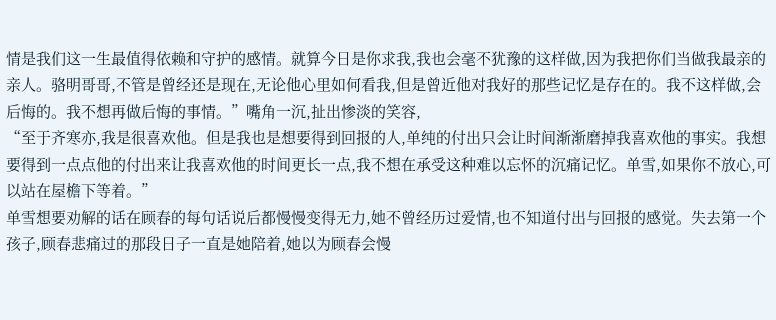情是我们这一生最值得依赖和守护的感情。就算今日是你求我,我也会毫不犹豫的这样做,因为我把你们当做我最亲的亲人。骆明哥哥,不管是曾经还是现在,无论他心里如何看我,但是曾近他对我好的那些记忆是存在的。我不这样做,会后悔的。我不想再做后悔的事情。”嘴角一沉,扯出惨淡的笑容,
“至于齐寒亦,我是很喜欢他。但是我也是想要得到回报的人,单纯的付出只会让时间渐渐磨掉我喜欢他的事实。我想要得到一点点他的付出来让我喜欢他的时间更长一点,我不想在承受这种难以忘怀的沉痛记忆。单雪,如果你不放心,可以站在屋檐下等着。”
单雪想要劝解的话在顾春的每句话说后都慢慢变得无力,她不曾经历过爱情,也不知道付出与回报的感觉。失去第一个孩子,顾春悲痛过的那段日子一直是她陪着,她以为顾春会慢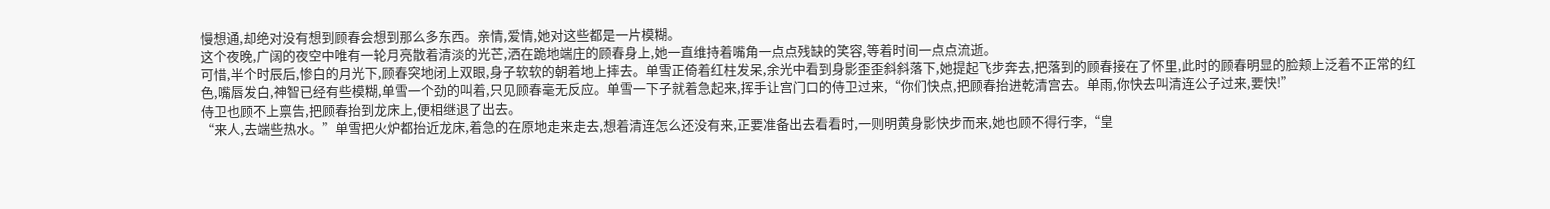慢想通,却绝对没有想到顾春会想到那么多东西。亲情,爱情,她对这些都是一片模糊。
这个夜晚,广阔的夜空中唯有一轮月亮散着清淡的光芒,洒在跪地端庄的顾春身上,她一直维持着嘴角一点点残缺的笑容,等着时间一点点流逝。
可惜,半个时辰后,惨白的月光下,顾春突地闭上双眼,身子软软的朝着地上摔去。单雪正倚着红柱发呆,余光中看到身影歪歪斜斜落下,她提起飞步奔去,把落到的顾春接在了怀里,此时的顾春明显的脸颊上泛着不正常的红色,嘴唇发白,神智已经有些模糊,单雪一个劲的叫着,只见顾春毫无反应。单雪一下子就着急起来,挥手让宫门口的侍卫过来,“你们快点,把顾春抬进乾清宫去。单雨,你快去叫清连公子过来,要快!”
侍卫也顾不上禀告,把顾春抬到龙床上,便相继退了出去。
“来人,去端些热水。”单雪把火炉都抬近龙床,着急的在原地走来走去,想着清连怎么还没有来,正要准备出去看看时,一则明黄身影快步而来,她也顾不得行李,“皇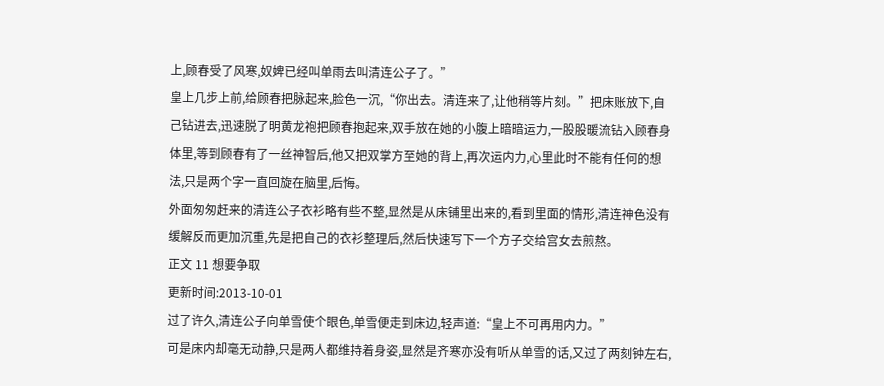上,顾春受了风寒,奴婢已经叫单雨去叫清连公子了。”
皇上几步上前,给顾春把脉起来,脸色一沉,“你出去。清连来了,让他稍等片刻。”把床账放下,自己钻进去,迅速脱了明黄龙袍把顾春抱起来,双手放在她的小腹上暗暗运力,一股股暖流钻入顾春身体里,等到顾春有了一丝神智后,他又把双掌方至她的背上,再次运内力,心里此时不能有任何的想法,只是两个字一直回旋在脑里,后悔。
外面匆匆赶来的清连公子衣衫略有些不整,显然是从床铺里出来的,看到里面的情形,清连神色没有缓解反而更加沉重,先是把自己的衣衫整理后,然后快速写下一个方子交给宫女去煎熬。
正文 11 想要争取
更新时间:2013-10-01
过了许久,清连公子向单雪使个眼色,单雪便走到床边,轻声道:“皇上不可再用内力。”
可是床内却毫无动静,只是两人都维持着身姿,显然是齐寒亦没有听从单雪的话,又过了两刻钟左右,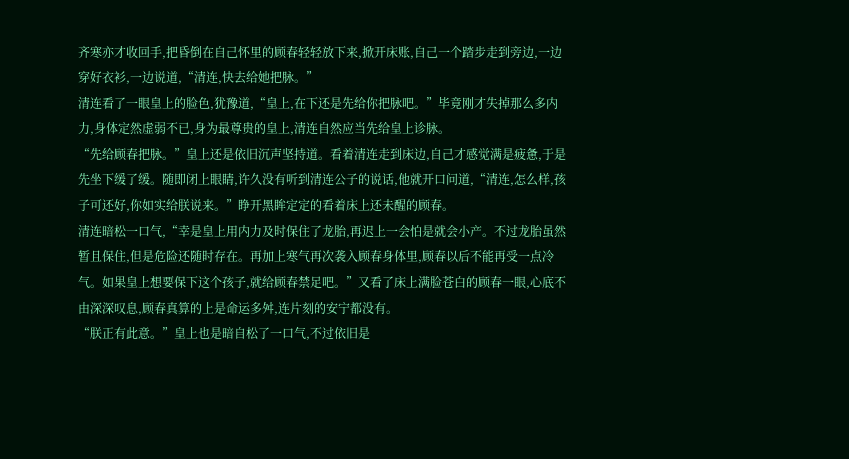齐寒亦才收回手,把昏倒在自己怀里的顾春轻轻放下来,掀开床账,自己一个踏步走到旁边,一边穿好衣衫,一边说道,“清连,快去给她把脉。”
清连看了一眼皇上的脸色,犹豫道,“皇上,在下还是先给你把脉吧。”毕竟刚才失掉那么多内力,身体定然虚弱不已,身为最尊贵的皇上,清连自然应当先给皇上诊脉。
“先给顾春把脉。”皇上还是依旧沉声坚持道。看着清连走到床边,自己才感觉满是疲惫,于是先坐下缓了缓。随即闭上眼睛,许久没有听到清连公子的说话,他就开口问道,“清连,怎么样,孩子可还好,你如实给朕说来。”睁开黑眸定定的看着床上还未醒的顾春。
清连暗松一口气,“幸是皇上用内力及时保住了龙胎,再迟上一会怕是就会小产。不过龙胎虽然暂且保住,但是危险还随时存在。再加上寒气再次袭入顾春身体里,顾春以后不能再受一点冷气。如果皇上想要保下这个孩子,就给顾春禁足吧。”又看了床上满脸苍白的顾春一眼,心底不由深深叹息,顾春真算的上是命运多舛,连片刻的安宁都没有。
“朕正有此意。”皇上也是暗自松了一口气,不过依旧是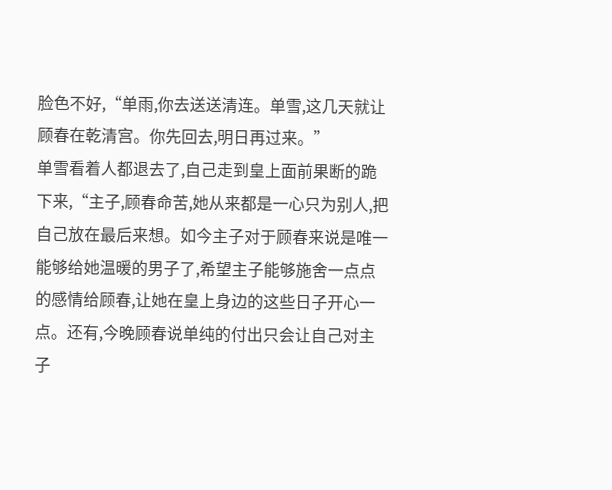脸色不好,“单雨,你去送送清连。单雪,这几天就让顾春在乾清宫。你先回去,明日再过来。”
单雪看着人都退去了,自己走到皇上面前果断的跪下来,“主子,顾春命苦,她从来都是一心只为别人,把自己放在最后来想。如今主子对于顾春来说是唯一能够给她温暖的男子了,希望主子能够施舍一点点的感情给顾春,让她在皇上身边的这些日子开心一点。还有,今晚顾春说单纯的付出只会让自己对主子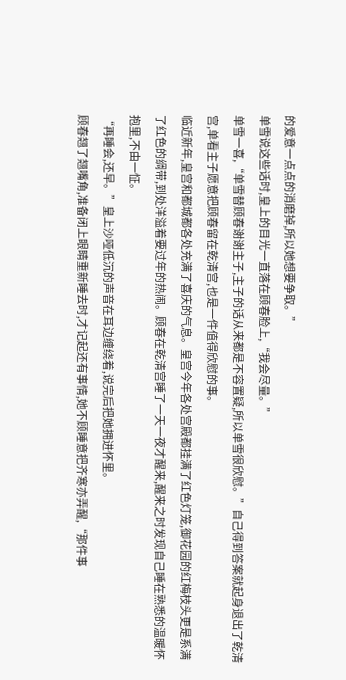的爱意一点点的消磨掉,所以她想要争取。”
单雪说这些话时,皇上的目光一直落在顾春脸上,“我会尽量。”
单雪一喜,“单雪替顾春谢谢主子,主子的话从来都是不容置疑,所以单雪很欣慰。”自己得到答案就起身退出了乾清宫,单看主子愿意把顾春留在乾清宫,也是一件值得欣慰的事。
临近新年,皇宫和都城都各处充满了喜庆的气息。皇宫今年各处宫殿都挂满了红色灯笼,御花园的红梅枝头更是系满了红色的绸带,到处洋溢着要过年的热闹。顾春在乾清宫睡了一天一夜才醒来,醒来之时发现自己睡在熟悉的温暖怀抱里,不由一怔。
“再睡会,还早。”皇上沙哑低沉的声音在耳边缠绕着,说完后把她拥进怀里。
顾春翘了翘嘴角,准备闭上眼睛重新睡去时,才记起还有事情,她不顾睡意把齐寒亦弄醒,“那件事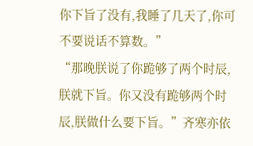你下旨了没有,我睡了几天了,你可不要说话不算数。”
“那晚朕说了你跪够了两个时辰,朕就下旨。你又没有跪够两个时辰,朕做什么要下旨。”齐寒亦依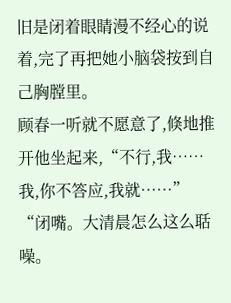旧是闭着眼睛漫不经心的说着,完了再把她小脑袋按到自己胸膛里。
顾春一听就不愿意了,倏地推开他坐起来,“不行,我……我,你不答应,我就……”
“闭嘴。大清晨怎么这么聒噪。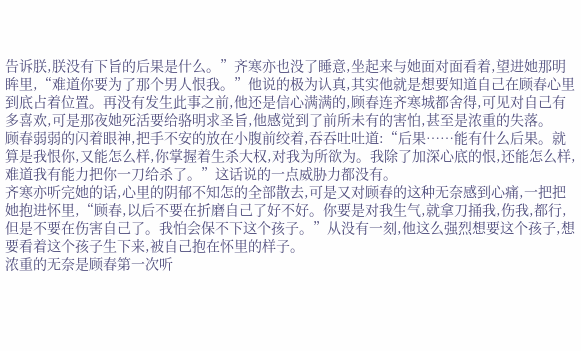告诉朕,朕没有下旨的后果是什么。”齐寒亦也没了睡意,坐起来与她面对面看着,望进她那明眸里,“难道你要为了那个男人恨我。”他说的极为认真,其实他就是想要知道自己在顾春心里到底占着位置。再没有发生此事之前,他还是信心满满的,顾春连齐寒城都舍得,可见对自己有多喜欢,可是那夜她死活要给骆明求圣旨,他感觉到了前所未有的害怕,甚至是浓重的失落。
顾春弱弱的闪着眼神,把手不安的放在小腹前绞着,吞吞吐吐道:“后果……能有什么后果。就算是我恨你,又能怎么样,你掌握着生杀大权,对我为所欲为。我除了加深心底的恨,还能怎么样,难道我有能力把你一刀给杀了。”这话说的一点威胁力都没有。
齐寒亦听完她的话,心里的阴郁不知怎的全部散去,可是又对顾春的这种无奈感到心痛,一把把她抱进怀里,“顾春,以后不要在折磨自己了好不好。你要是对我生气,就拿刀捅我,伤我,都行,但是不要在伤害自己了。我怕会保不下这个孩子。”从没有一刻,他这么强烈想要这个孩子,想要看着这个孩子生下来,被自己抱在怀里的样子。
浓重的无奈是顾春第一次听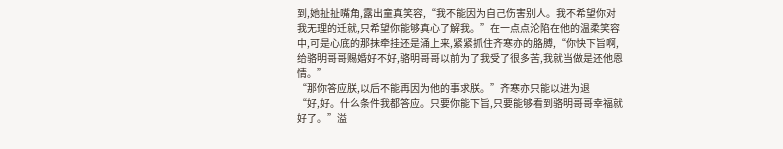到,她扯扯嘴角,露出童真笑容,“我不能因为自己伤害别人。我不希望你对我无理的迁就,只希望你能够真心了解我。”在一点点沦陷在他的温柔笑容中,可是心底的那抹牵挂还是涌上来,紧紧抓住齐寒亦的胳膊,“你快下旨啊,给骆明哥哥赐婚好不好,骆明哥哥以前为了我受了很多苦,我就当做是还他恩情。”
“那你答应朕,以后不能再因为他的事求朕。”齐寒亦只能以进为退
“好,好。什么条件我都答应。只要你能下旨,只要能够看到骆明哥哥幸福就好了。”溢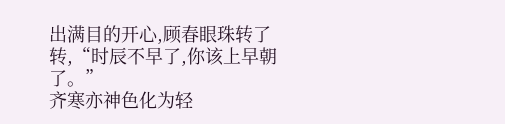出满目的开心,顾春眼珠转了转,“时辰不早了,你该上早朝了。”
齐寒亦神色化为轻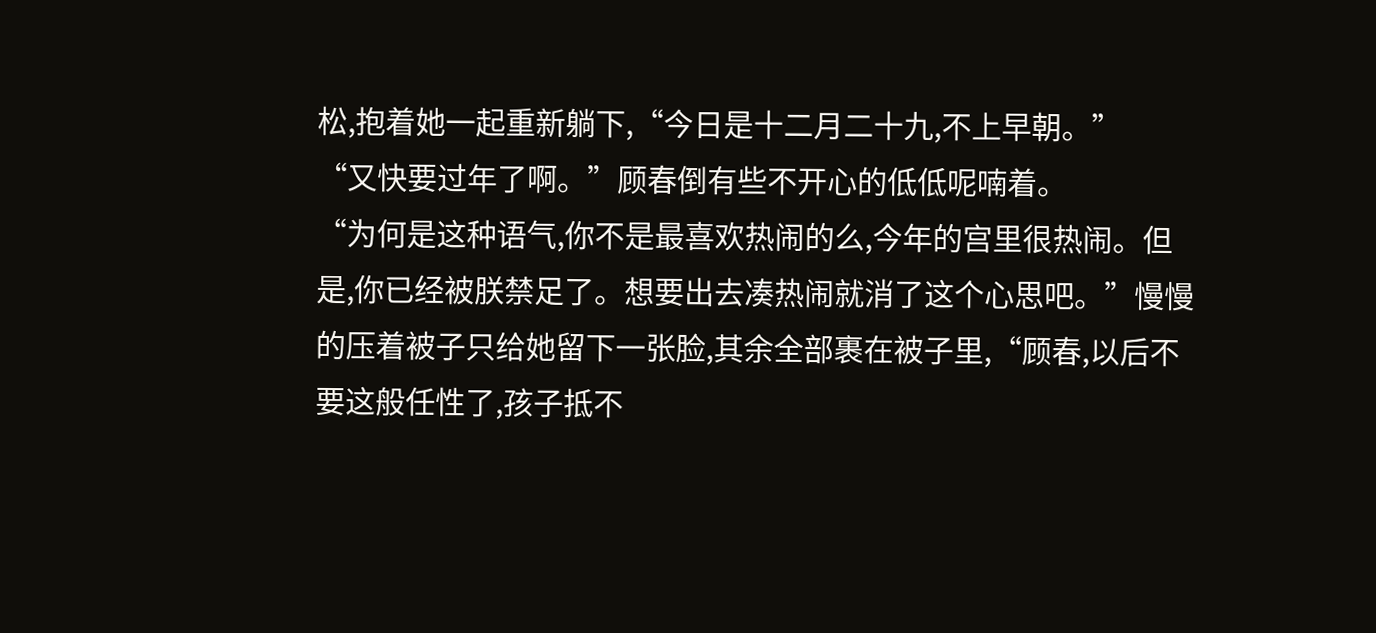松,抱着她一起重新躺下,“今日是十二月二十九,不上早朝。”
“又快要过年了啊。”顾春倒有些不开心的低低呢喃着。
“为何是这种语气,你不是最喜欢热闹的么,今年的宫里很热闹。但是,你已经被朕禁足了。想要出去凑热闹就消了这个心思吧。”慢慢的压着被子只给她留下一张脸,其余全部裹在被子里,“顾春,以后不要这般任性了,孩子抵不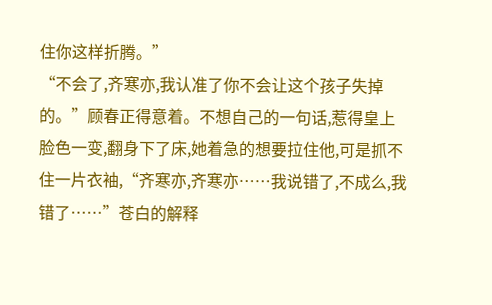住你这样折腾。”
“不会了,齐寒亦,我认准了你不会让这个孩子失掉的。”顾春正得意着。不想自己的一句话,惹得皇上脸色一变,翻身下了床,她着急的想要拉住他,可是抓不住一片衣袖,“齐寒亦,齐寒亦……我说错了,不成么,我错了……”苍白的解释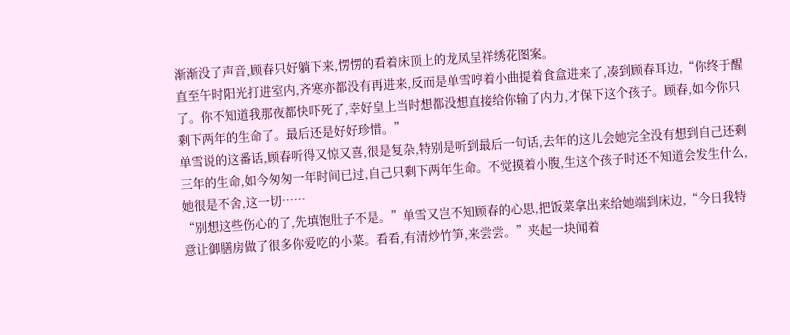渐渐没了声音,顾春只好躺下来,愣愣的看着床顶上的龙凤呈祥绣花图案。
直至午时阳光打进室内,齐寒亦都没有再进来,反而是单雪哼着小曲提着食盒进来了,凑到顾春耳边,“你终于醒了。你不知道我那夜都快吓死了,幸好皇上当时想都没想直接给你输了内力,才保下这个孩子。顾春,如今你只剩下两年的生命了。最后还是好好珍惜。”
单雪说的这番话,顾春听得又惊又喜,很是复杂,特别是听到最后一句话,去年的这儿会她完全没有想到自己还剩三年的生命,如今匆匆一年时间已过,自己只剩下两年生命。不觉摸着小腹,生这个孩子时还不知道会发生什么,她很是不舍,这一切……
“别想这些伤心的了,先填饱肚子不是。”单雪又岂不知顾春的心思,把饭菜拿出来给她端到床边,“今日我特意让御膳房做了很多你爱吃的小菜。看看,有清炒竹笋,来尝尝。”夹起一块闻着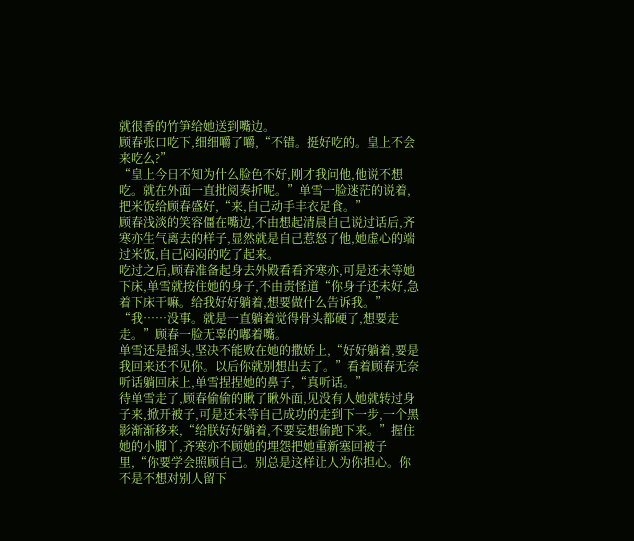就很香的竹笋给她送到嘴边。
顾春张口吃下,细细嚼了嚼,“不错。挺好吃的。皇上不会来吃么?”
“皇上今日不知为什么脸色不好,刚才我问他,他说不想吃。就在外面一直批阅奏折呢。”单雪一脸迷茫的说着,把米饭给顾春盛好,“来,自己动手丰衣足食。”
顾春浅淡的笑容僵在嘴边,不由想起清晨自己说过话后,齐寒亦生气离去的样子,显然就是自己惹怒了他,她虚心的端过米饭,自己闷闷的吃了起来。
吃过之后,顾春准备起身去外殿看看齐寒亦,可是还未等她下床,单雪就按住她的身子,不由责怪道“你身子还未好,急着下床干嘛。给我好好躺着,想要做什么告诉我。”
“我……没事。就是一直躺着觉得骨头都硬了,想要走走。”顾春一脸无辜的嘟着嘴。
单雪还是摇头,坚决不能败在她的撒娇上,“好好躺着,要是我回来还不见你。以后你就别想出去了。”看着顾春无奈听话躺回床上,单雪捏捏她的鼻子,“真听话。”
待单雪走了,顾春偷偷的瞅了瞅外面,见没有人她就转过身子来,掀开被子,可是还未等自己成功的走到下一步,一个黑影渐渐移来,“给朕好好躺着,不要妄想偷跑下来。”握住她的小脚丫,齐寒亦不顾她的埋怨把她重新塞回被子里,“你要学会照顾自己。别总是这样让人为你担心。你不是不想对别人留下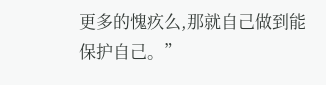更多的愧疚么,那就自己做到能保护自己。”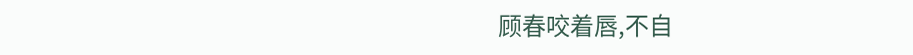顾春咬着唇,不自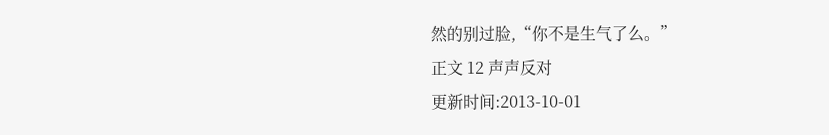然的别过脸,“你不是生气了么。”
正文 12 声声反对
更新时间:2013-10-01